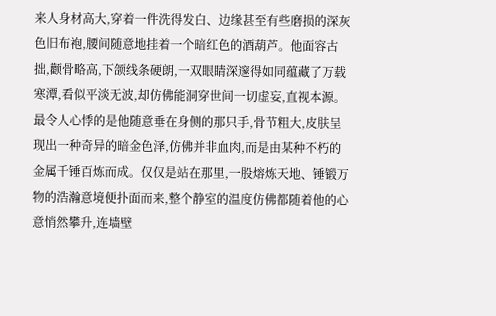来人身材高大,穿着一件洗得发白、边缘甚至有些磨损的深灰色旧布袍,腰间随意地挂着一个暗红色的酒葫芦。他面容古拙,颧骨略高,下颌线条硬朗,一双眼睛深邃得如同蕴藏了万载寒潭,看似平淡无波,却仿佛能洞穿世间一切虚妄,直视本源。最令人心悸的是他随意垂在身侧的那只手,骨节粗大,皮肤呈现出一种奇异的暗金色泽,仿佛并非血肉,而是由某种不朽的金属千锤百炼而成。仅仅是站在那里,一股熔炼天地、锤锻万物的浩瀚意境便扑面而来,整个静室的温度仿佛都随着他的心意悄然攀升,连墙壁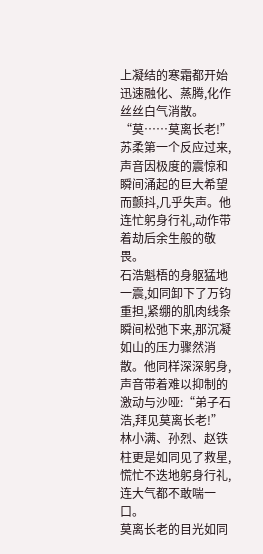上凝结的寒霜都开始迅速融化、蒸腾,化作丝丝白气消散。
“莫……莫离长老!”苏柔第一个反应过来,声音因极度的震惊和瞬间涌起的巨大希望而颤抖,几乎失声。他连忙躬身行礼,动作带着劫后余生般的敬畏。
石浩魁梧的身躯猛地一震,如同卸下了万钧重担,紧绷的肌肉线条瞬间松弛下来,那沉凝如山的压力骤然消散。他同样深深躬身,声音带着难以抑制的激动与沙哑:“弟子石浩,拜见莫离长老!”
林小满、孙烈、赵铁柱更是如同见了救星,慌忙不迭地躬身行礼,连大气都不敢喘一口。
莫离长老的目光如同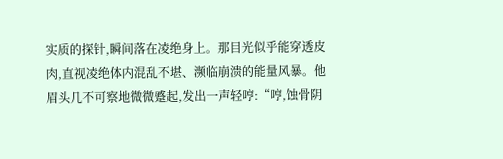实质的探针,瞬间落在凌绝身上。那目光似乎能穿透皮肉,直视凌绝体内混乱不堪、濒临崩溃的能量风暴。他眉头几不可察地微微蹙起,发出一声轻哼:“哼,蚀骨阴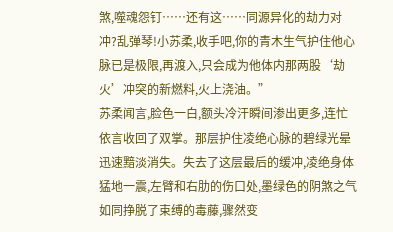煞,噬魂怨钉……还有这……同源异化的劫力对冲?乱弹琴!小苏柔,收手吧,你的青木生气护住他心脉已是极限,再渡入,只会成为他体内那两股‘劫火’冲突的新燃料,火上浇油。”
苏柔闻言,脸色一白,额头冷汗瞬间渗出更多,连忙依言收回了双掌。那层护住凌绝心脉的碧绿光晕迅速黯淡消失。失去了这层最后的缓冲,凌绝身体猛地一震,左臂和右肋的伤口处,墨绿色的阴煞之气如同挣脱了束缚的毒藤,骤然变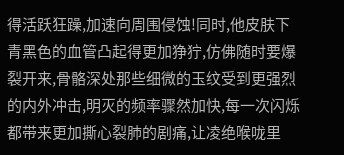得活跃狂躁,加速向周围侵蚀!同时,他皮肤下青黑色的血管凸起得更加狰狞,仿佛随时要爆裂开来,骨骼深处那些细微的玉纹受到更强烈的内外冲击,明灭的频率骤然加快,每一次闪烁都带来更加撕心裂肺的剧痛,让凌绝喉咙里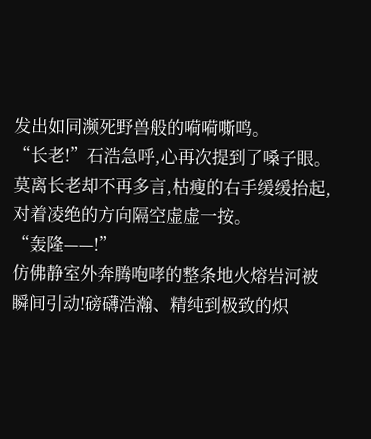发出如同濒死野兽般的嗬嗬嘶鸣。
“长老!”石浩急呼,心再次提到了嗓子眼。
莫离长老却不再多言,枯瘦的右手缓缓抬起,对着凌绝的方向隔空虚虚一按。
“轰隆——!”
仿佛静室外奔腾咆哮的整条地火熔岩河被瞬间引动!磅礴浩瀚、精纯到极致的炽